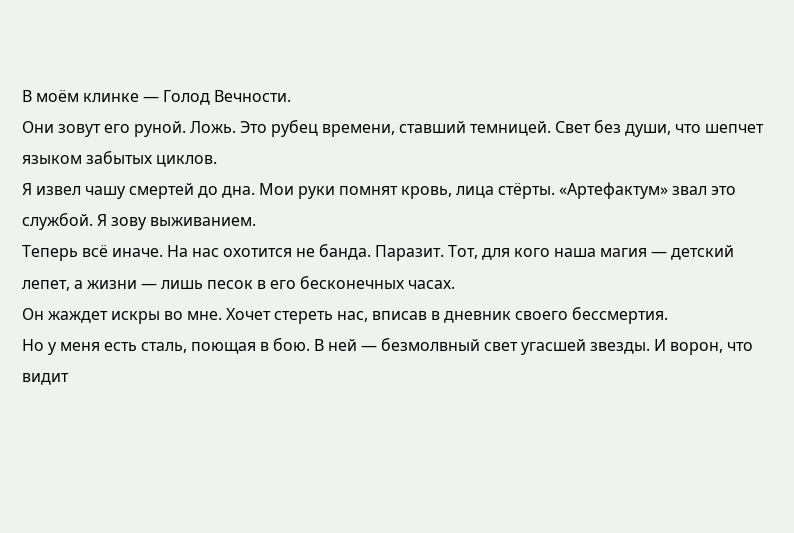В моём клинке — Голод Вечности.
Они зовут его руной. Ложь. Это рубец времени, ставший темницей. Свет без души, что шепчет языком забытых циклов.
Я извел чашу смертей до дна. Мои руки помнят кровь, лица стёрты. «Артефактум» звал это службой. Я зову выживанием.
Теперь всё иначе. На нас охотится не банда. Паразит. Тот, для кого наша магия — детский лепет, а жизни — лишь песок в его бесконечных часах.
Он жаждет искры во мне. Хочет стереть нас, вписав в дневник своего бессмертия.
Но у меня есть сталь, поющая в бою. В ней — безмолвный свет угасшей звезды. И ворон, что видит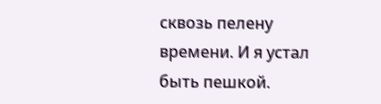сквозь пелену времени. И я устал быть пешкой.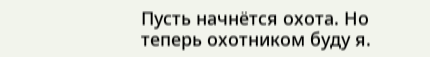Пусть начнётся охота. Но теперь охотником буду я.